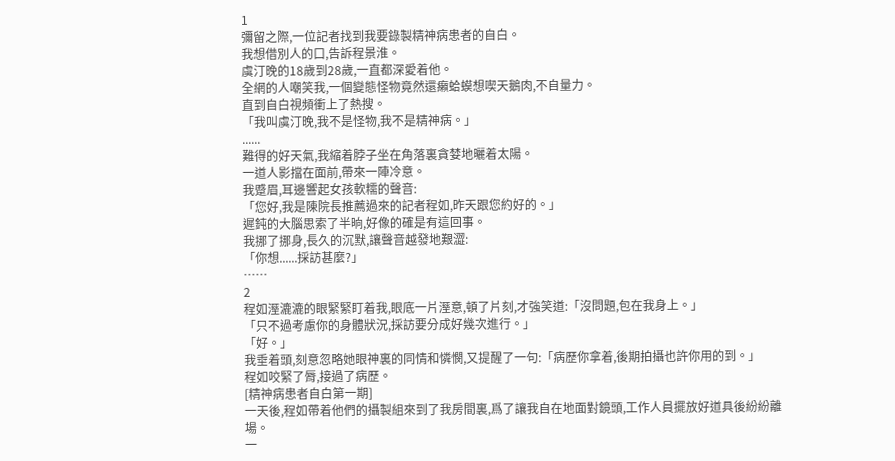1
彌留之際,一位記者找到我要錄製精神病患者的自白。
我想借別人的口,告訴程景淮。
虞汀晚的18歲到28歲,一直都深愛着他。
全網的人嘲笑我,一個變態怪物竟然還癩蛤蟆想喫天鵝肉,不自量力。
直到自白視頻衝上了熱搜。
「我叫虞汀晚,我不是怪物,我不是精神病。」
......
難得的好天氣,我縮着脖子坐在角落裏貪婪地曬着太陽。
一道人影擋在面前,帶來一陣冷意。
我蹙眉,耳邊響起女孩軟糯的聲音:
「您好,我是陳院長推薦過來的記者程如,昨天跟您約好的。」
遲鈍的大腦思索了半晌,好像的確是有這回事。
我挪了挪身,長久的沉默,讓聲音越發地艱澀:
「你想......採訪甚麼?」
……
2
程如溼漉漉的眼緊緊盯着我,眼底一片溼意,頓了片刻,才強笑道:「沒問題,包在我身上。」
「只不過考慮你的身體狀況,採訪要分成好幾次進行。」
「好。」
我垂着頭,刻意忽略她眼神裏的同情和憐憫,又提醒了一句:「病歷你拿着,後期拍攝也許你用的到。」
程如咬緊了脣,接過了病歷。
[精神病患者自白第一期]
一天後,程如帶着他們的攝製組來到了我房間裏,爲了讓我自在地面對鏡頭,工作人員擺放好道具後紛紛離場。
一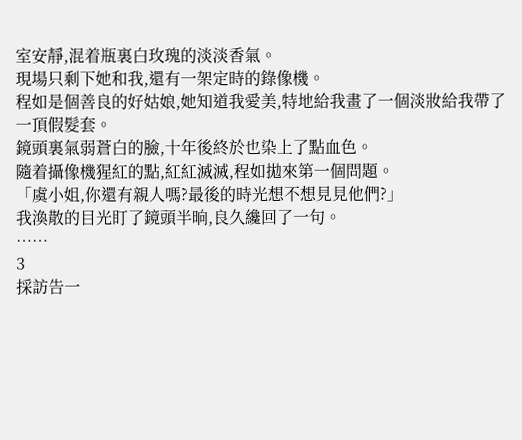室安靜,混着瓶裏白玫瑰的淡淡香氣。
現場只剩下她和我,還有一架定時的錄像機。
程如是個善良的好姑娘,她知道我愛美,特地給我畫了一個淡妝給我帶了一頂假髮套。
鏡頭裏氣弱蒼白的臉,十年後終於也染上了點血色。
隨着攝像機猩紅的點,紅紅滅滅,程如拋來第一個問題。
「虞小姐,你還有親人嗎?最後的時光想不想見見他們?」
我渙散的目光盯了鏡頭半晌,良久纔回了一句。
……
3
採訪告一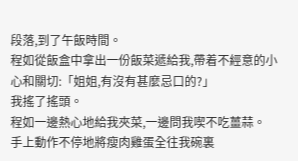段落,到了午飯時間。
程如從飯盒中拿出一份飯菜遞給我,帶着不經意的小心和關切:「姐姐,有沒有甚麼忌口的?」
我搖了搖頭。
程如一邊熱心地給我夾菜,一邊問我喫不吃薑蒜。
手上動作不停地將瘦肉雞蛋全往我碗裏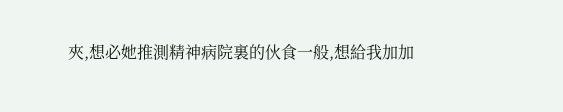夾,想必她推測精神病院裏的伙食一般,想給我加加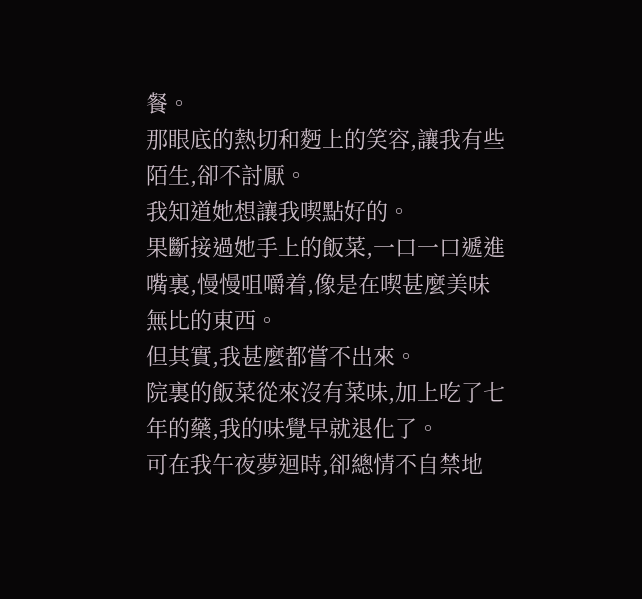餐。
那眼底的熱切和麪上的笑容,讓我有些陌生,卻不討厭。
我知道她想讓我喫點好的。
果斷接過她手上的飯菜,一口一口遞進嘴裏,慢慢咀嚼着,像是在喫甚麼美味無比的東西。
但其實,我甚麼都嘗不出來。
院裏的飯菜從來沒有菜味,加上吃了七年的藥,我的味覺早就退化了。
可在我午夜夢迴時,卻總情不自禁地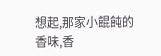想起,那家小餛飩的香味,香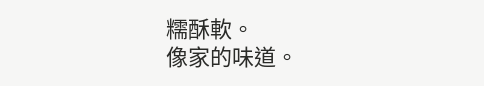糯酥軟。
像家的味道。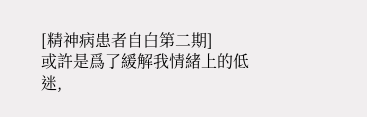[精神病患者自白第二期]
或許是爲了緩解我情緒上的低迷,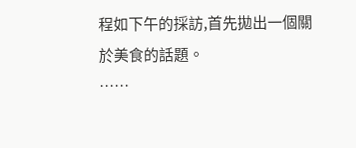程如下午的採訪,首先拋出一個關於美食的話題。
……